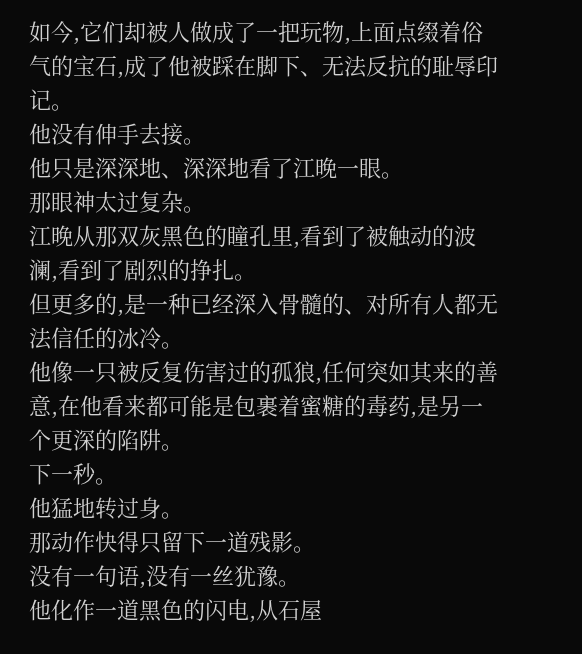如今,它们却被人做成了一把玩物,上面点缀着俗气的宝石,成了他被踩在脚下、无法反抗的耻辱印记。
他没有伸手去接。
他只是深深地、深深地看了江晚一眼。
那眼神太过复杂。
江晚从那双灰黑色的瞳孔里,看到了被触动的波澜,看到了剧烈的挣扎。
但更多的,是一种已经深入骨髓的、对所有人都无法信任的冰冷。
他像一只被反复伤害过的孤狼,任何突如其来的善意,在他看来都可能是包裹着蜜糖的毒药,是另一个更深的陷阱。
下一秒。
他猛地转过身。
那动作快得只留下一道残影。
没有一句语,没有一丝犹豫。
他化作一道黑色的闪电,从石屋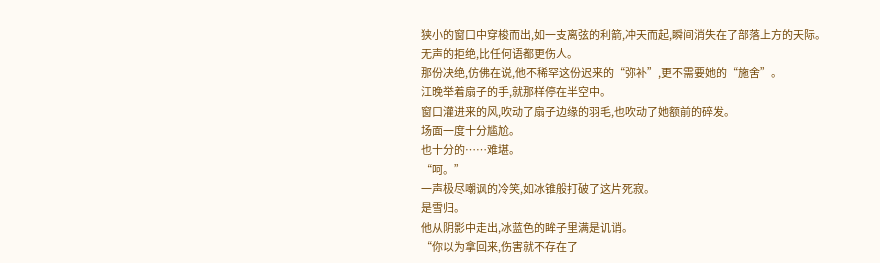狭小的窗口中穿梭而出,如一支离弦的利箭,冲天而起,瞬间消失在了部落上方的天际。
无声的拒绝,比任何语都更伤人。
那份决绝,仿佛在说,他不稀罕这份迟来的“弥补”,更不需要她的“施舍”。
江晚举着扇子的手,就那样停在半空中。
窗口灌进来的风,吹动了扇子边缘的羽毛,也吹动了她额前的碎发。
场面一度十分尴尬。
也十分的……难堪。
“呵。”
一声极尽嘲讽的冷笑,如冰锥般打破了这片死寂。
是雪归。
他从阴影中走出,冰蓝色的眸子里满是讥诮。
“你以为拿回来,伤害就不存在了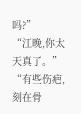吗?”
“江晚,你太天真了。”
“有些伤疤,刻在骨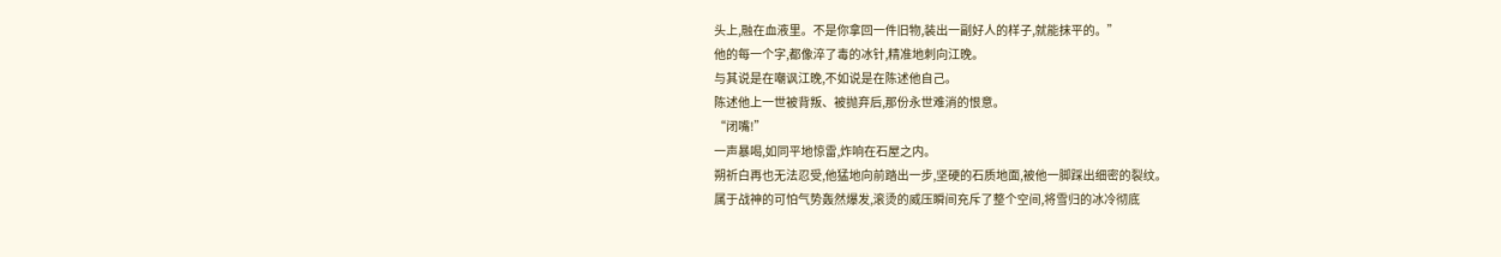头上,融在血液里。不是你拿回一件旧物,装出一副好人的样子,就能抹平的。”
他的每一个字,都像淬了毒的冰针,精准地刺向江晚。
与其说是在嘲讽江晚,不如说是在陈述他自己。
陈述他上一世被背叛、被抛弃后,那份永世难消的恨意。
“闭嘴!”
一声暴喝,如同平地惊雷,炸响在石屋之内。
朔祈白再也无法忍受,他猛地向前踏出一步,坚硬的石质地面,被他一脚踩出细密的裂纹。
属于战神的可怕气势轰然爆发,滚烫的威压瞬间充斥了整个空间,将雪归的冰冷彻底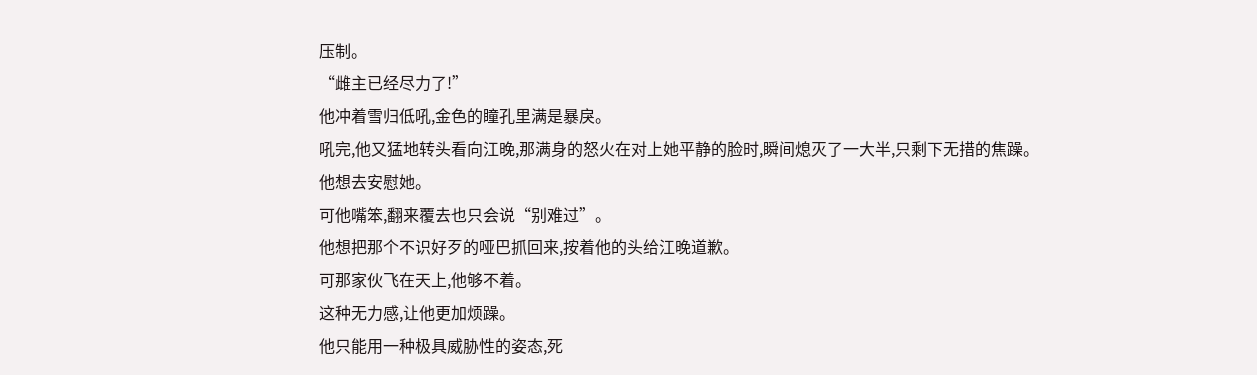压制。
“雌主已经尽力了!”
他冲着雪归低吼,金色的瞳孔里满是暴戾。
吼完,他又猛地转头看向江晚,那满身的怒火在对上她平静的脸时,瞬间熄灭了一大半,只剩下无措的焦躁。
他想去安慰她。
可他嘴笨,翻来覆去也只会说“别难过”。
他想把那个不识好歹的哑巴抓回来,按着他的头给江晚道歉。
可那家伙飞在天上,他够不着。
这种无力感,让他更加烦躁。
他只能用一种极具威胁性的姿态,死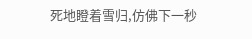死地瞪着雪归,仿佛下一秒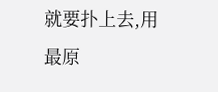就要扑上去,用最原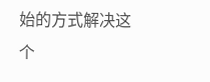始的方式解决这个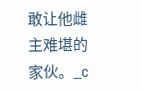敢让他雌主难堪的家伙。_c